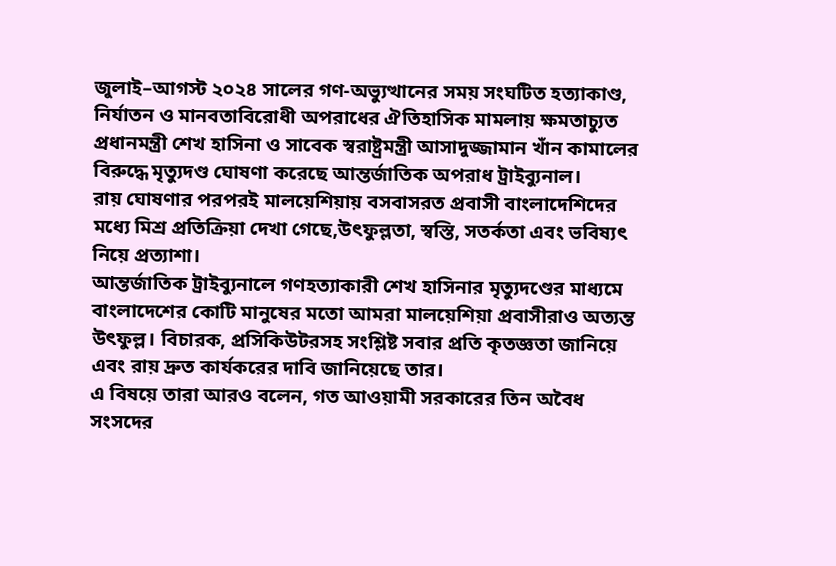জুলাই–আগস্ট ২০২৪ সালের গণ-অভ্যুত্থানের সময় সংঘটিত হত্যাকাণ্ড, নির্যাতন ও মানবতাবিরোধী অপরাধের ঐতিহাসিক মামলায় ক্ষমতাচ্যুত প্রধানমন্ত্রী শেখ হাসিনা ও সাবেক স্বরাষ্ট্রমন্ত্রী আসাদুজ্জামান খাঁন কামালের বিরুদ্ধে মৃত্যুদণ্ড ঘোষণা করেছে আন্তর্জাতিক অপরাধ ট্রাইব্যুনাল।
রায় ঘোষণার পরপরই মালয়েশিয়ায় বসবাসরত প্রবাসী বাংলাদেশিদের মধ্যে মিশ্র প্রতিক্রিয়া দেখা গেছে,উৎফুল্লতা, স্বস্তি, সতর্কতা এবং ভবিষ্যৎ নিয়ে প্রত্যাশা।
আন্তর্জাতিক ট্রাইব্যুনালে গণহত্যাকারী শেখ হাসিনার মৃত্যুদণ্ডের মাধ্যমে বাংলাদেশের কোটি মানুষের মতো আমরা মালয়েশিয়া প্রবাসীরাও অত্যন্ত উৎফুল্ল। বিচারক, প্রসিকিউটরসহ সংশ্লিষ্ট সবার প্রতি কৃতজ্ঞতা জানিয়ে এবং রায় দ্রুত কার্যকরের দাবি জানিয়েছে তার।
এ বিষয়ে তারা আরও বলেন, গত আওয়ামী সরকারের তিন অবৈধ সংসদের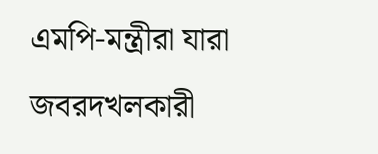এমপি-মন্ত্রীরা যারা জবরদখলকারী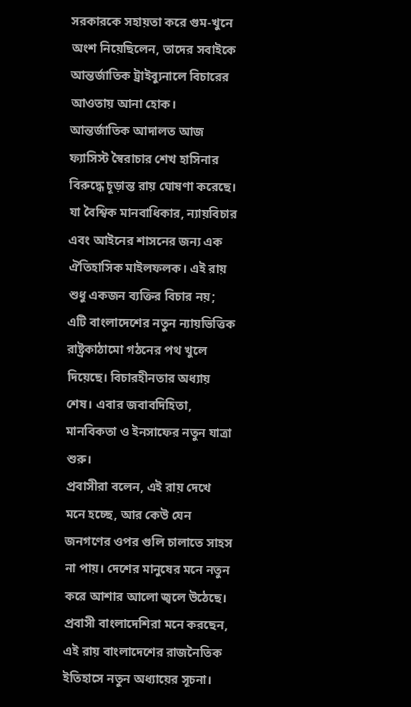সরকারকে সহায়তা করে গুম-খুনে অংশ নিয়েছিলেন, তাদের সবাইকে আন্তর্জাতিক ট্রাইব্যুনালে বিচারের আওতায় আনা হোক। আন্তর্জাতিক আদালত আজ ফ্যাসিস্ট স্বৈরাচার শেখ হাসিনার বিরুদ্ধে চূড়ান্ত রায় ঘোষণা করেছে। যা বৈশ্বিক মানবাধিকার, ন্যায়বিচার এবং আইনের শাসনের জন্য এক ঐতিহাসিক মাইলফলক। এই রায় শুধু একজন ব্যক্তির বিচার নয়; এটি বাংলাদেশের নতুন ন্যায়ভিত্তিক রাষ্ট্রকাঠামো গঠনের পথ খুলে দিয়েছে। বিচারহীনতার অধ্যায় শেষ। এবার জবাবদিহিতা, মানবিকতা ও ইনসাফের নতুন যাত্রা শুরু।
প্রবাসীরা বলেন, এই রায় দেখে মনে হচ্ছে, আর কেউ যেন জনগণের ওপর গুলি চালাতে সাহস না পায়। দেশের মানুষের মনে নতুন করে আশার আলো জ্বলে উঠেছে।
প্রবাসী বাংলাদেশিরা মনে করছেন, এই রায় বাংলাদেশের রাজনৈতিক ইতিহাসে নতুন অধ্যায়ের সূচনা।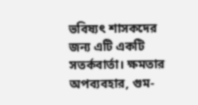ভবিষ্যৎ শাসকদের জন্য এটি একটি সতর্কবার্তা। ক্ষমতার অপব্যবহার, গুম-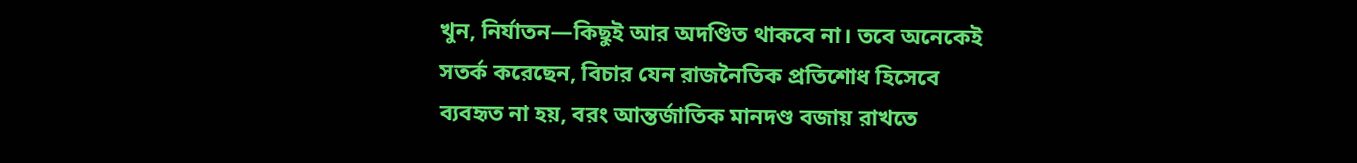খুন, নির্যাতন—কিছুই আর অদণ্ডিত থাকবে না। তবে অনেকেই সতর্ক করেছেন, বিচার যেন রাজনৈতিক প্রতিশোধ হিসেবে ব্যবহৃত না হয়, বরং আন্তর্জাতিক মানদণ্ড বজায় রাখতে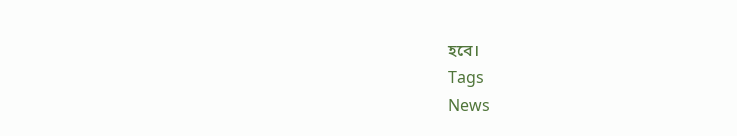হবে।
Tags
News